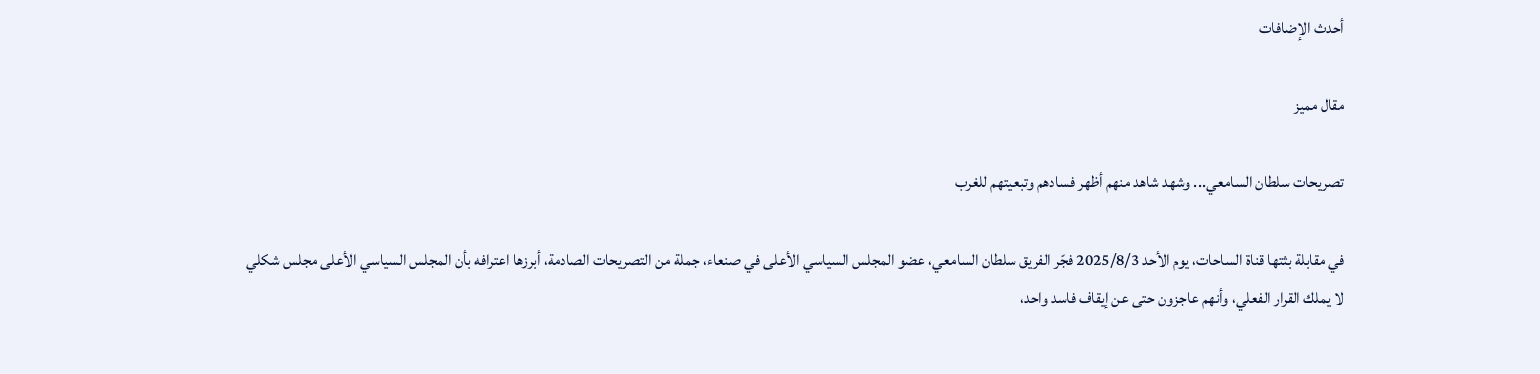أحدث الإضافات

مقال مميز

تصريحات سلطان السامعي... وشهد شاهد منهم أظهر فسادهم وتبعيتهم للغرب

في مقابلة بثتها قناة الساحات، يوم الأحد 2025/8/3 فجّر الفريق سلطان السامعي، عضو المجلس السياسي الأعلى في صنعاء، جملة من التصريحات الصادمة، أبرزها اعترافه بأن المجلس السياسي الأعلى مجلس شكلي لا يملك القرار الفعلي، وأنهم عاجزون حتى عن إيقاف فاسد واحد،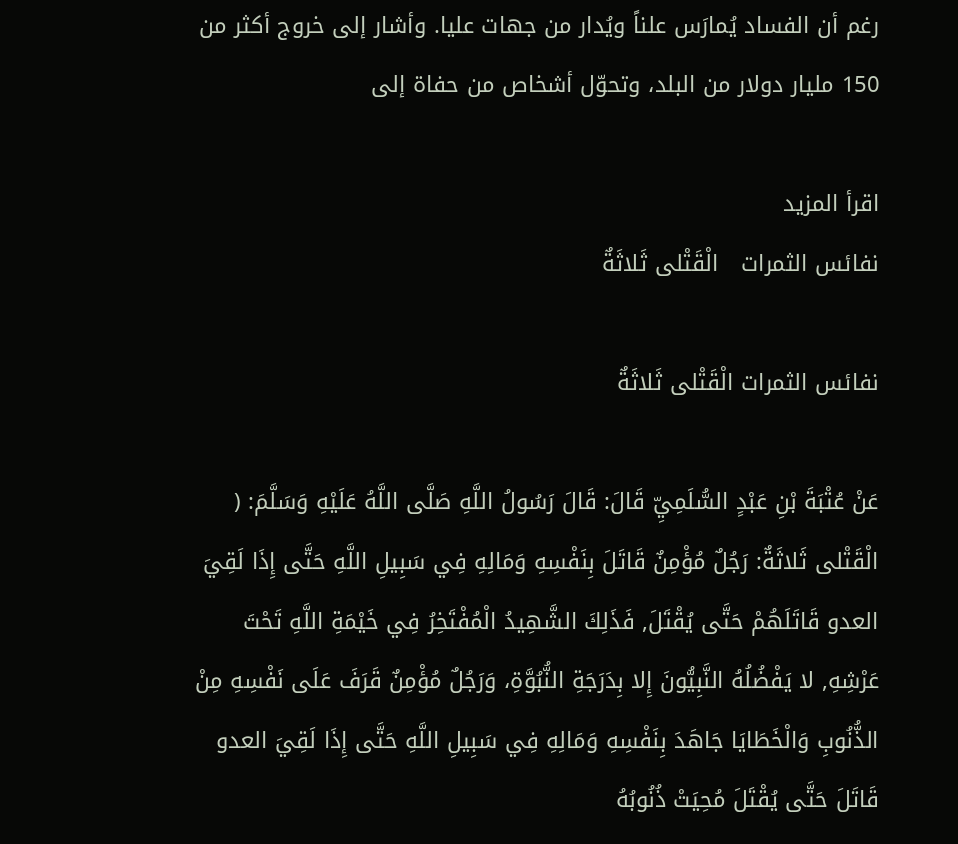رغم أن الفساد يُمارَس علناً ويُدار من جهات عليا. وأشار إلى خروج أكثر من 150 مليار دولار من البلد، وتحوّل أشخاص من حفاة إلى

اقرأ المزيد
نفائس الثمرات   الْقَتْلى ثَلاثَةٌ

نفائس الثمرات الْقَتْلى ثَلاثَةٌ

عَنْ عُتْبَةَ بْنِ عَبْدٍ السُّلَمِيِّ قَالَ: قَالَ رَسُولُ اللَّهِ صَلَّى اللَّهُ عَلَيْهِ وَسَلَّمَ: ( الْقَتْلى ثَلاثَةٌ: رَجُلٌ مُؤْمِنٌ قَاتَلَ بِنَفْسِهِ وَمَالِهِ فِي سَبِيلِ اللَّهِ حَتَّى إِذَا لَقِيَ العدو قَاتَلَهُمْ حَتَّى يُقْتَلَ, فَذَلِكَ الشَّهِيدُ الْمُفْتَخِرُ فِي خَيْمَةِ اللَّهِ تَحْتَ عَرْشِهِ, لا يَفْضُلُهُ النَّبِيُّونَ إِلا بِدَرَجَةِ النُّبُوَّةِ، وَرَجُلٌ مُؤْمِنٌ قَرَفَ عَلَى نَفْسِهِ مِنْ الذُّنُوبِ وَالْخَطَايَا جَاهَدَ بِنَفْسِهِ وَمَالِهِ فِي سَبِيلِ اللَّهِ حَتَّى إِذَا لَقِيَ العدو قَاتَلَ حَتَّى يُقْتَلَ مُحِيَتْ ذُنُوبُهُ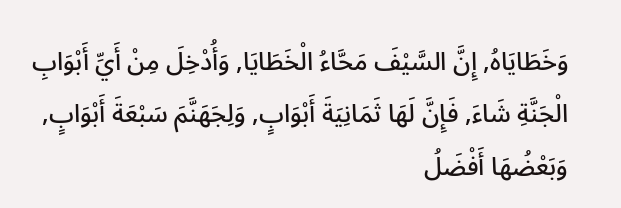وَخَطَايَاهُ, إِنَّ السَّيْفَ مَحَّاءُ الْخَطَايَا, وَأُدْخِلَ مِنْ أَيِّ أَبْوَابِ الْجَنَّةِ شَاءَ, فَإِنَّ لَهَا ثَمَانِيَةَ أَبْوَابٍ, وَلِجَهَنَّمَ سَبْعَةَ أَبْوَابٍ, وَبَعْضُهَا أَفْضَلُ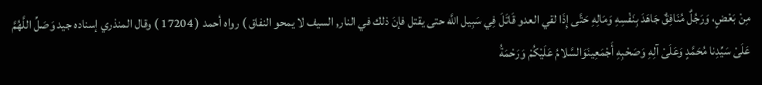مِنْ بَعْضٍ، وَرَجُلٌ مُنَافِقٌ جَاهَدَ بِنَفْسِهِ وَمَالِهِ حَتَّى إِذَا لقي العدو قَاتَلَ فِي سَبِيل اللَّه حتى يقتل فإنَ ذلك في النار, السيف لا يمحو النفاق ) رواه أحمد ( 17204 ) وقال المنذري إسناده جيد وَصَلِّ اللَّهُمَّ عَلَىْ سَيِّدِنا مُحَمَّدٍ وَعَلَىْ آلِهِ وَصَحْبِهِ أَجْمَعِينَوَالسَّلامُ عَلَيْكُمْ وَرَحْمَةُ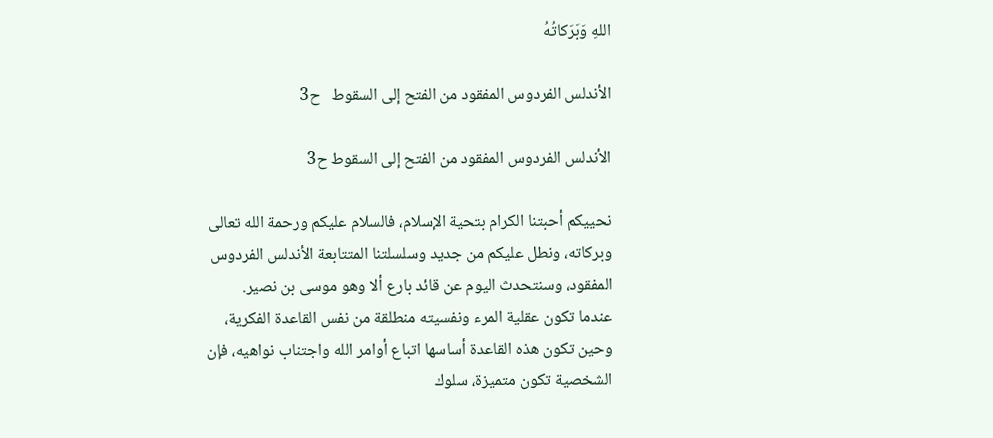اللهِ وَبَرَكاتُهُ

الأندلس الفردوس المفقود من الفتح إلى السقوط   ح3

الأندلس الفردوس المفقود من الفتح إلى السقوط ح3

نحييكم أحبتنا الكرام بتحية الإسلام، فالسلام عليكم ورحمة الله تعالى وبركاته، ونطل عليكم من جديد وسلسلتنا المتتابعة الأندلس الفردوس المفقود، وسنتحدث اليوم عن قائد بارع ألا وهو موسى بن نصير. عندما تكون عقلية المرء ونفسيته منطلقة من نفس القاعدة الفكرية، وحين تكون هذه القاعدة أساسها اتباع أوامر الله واجتناب نواهيه، فإن الشخصية تكون متميزة، سلوك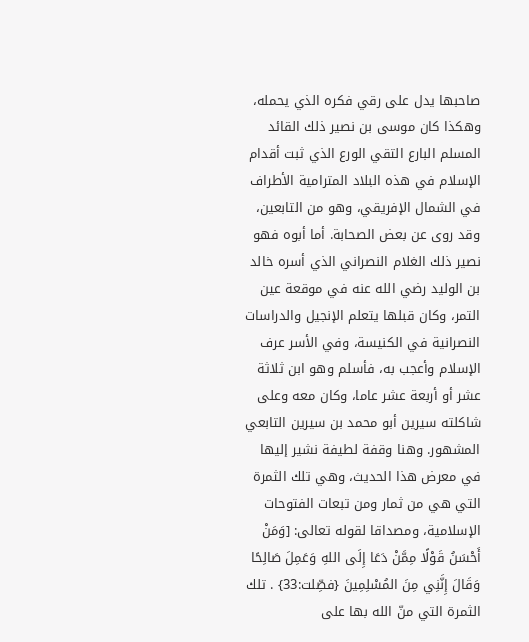صاحبها يدل على رقي فكره الذي يحمله، وهكذا كان موسى بن نصير ذلك القائد المسلم البارع التقي الورع الذي ثبت أقدام الإسلام في هذه البلاد المترامية الأطراف في الشمال الإفريقي، وهو من التابعين، وقد روى عن بعض الصحابة. أما أبوه فهو نصير ذلك الغلام النصراني الذي أسره خالد بن الوليد رضي الله عنه في موقعة عين التمر، وكان قبلها يتعلم الإنجيل والدراسات النصرانية في الكنيسة، وفي الأسر عرف الإسلام وأعجب به، فأسلم وهو ابن ثلاثة عشر أو أربعة عشر عاما، وكان معه وعلى شاكلته سيرين أبو محمد بن سيرين التابعي المشهور. وهنا وقفة لطيفة نشير إليها في معرض هذا الحديث، وهي تلك الثمرة التي هي من ثمار ومن تبعات الفتوحات الإسلامية، ومصداقا لقوله تعالى: [وَمَنْ أَحْسَنُ قَوْلًا مِمَّنْ دَعَا إِلَى اللهِ وَعَمِلَ صَالِحًا وَقَالَ إِنَّنِي مِنَ المُسْلِمِينَ {فصِّلت:33} . تلك الثمرة التي منّ الله بها على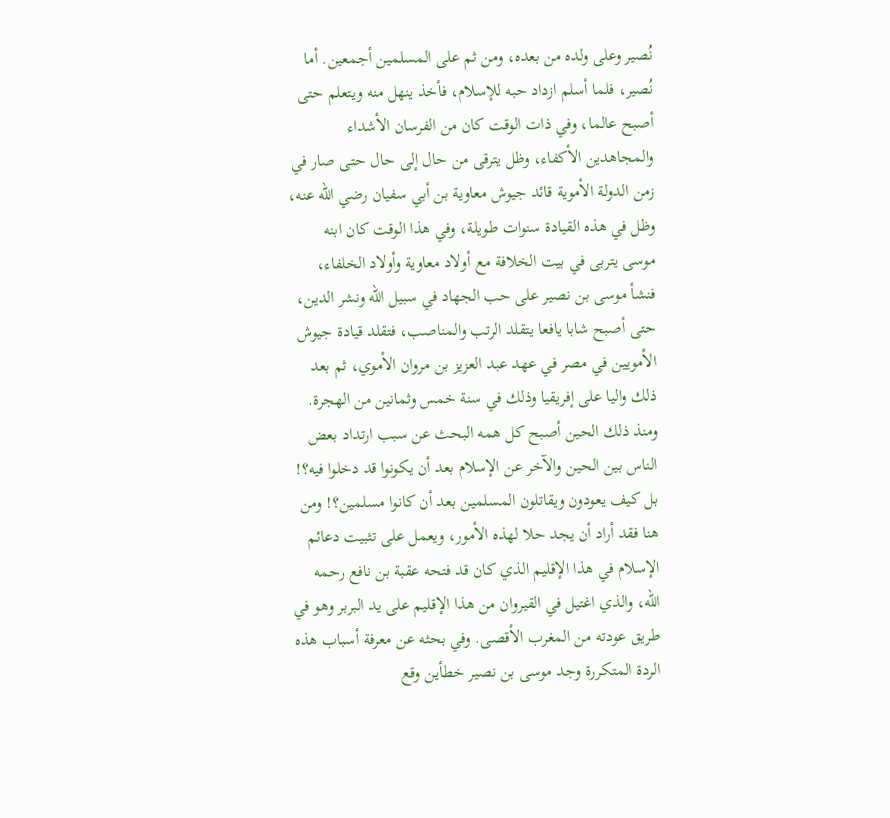نُصير وعلى ولده من بعده، ومن ثم على المسلمين أجمعين. أما نُصير، فلما أسلم ازداد حبه للإسلام، فأخذ ينهل منه ويتعلم حتى أصبح عالما، وفي ذات الوقت كان من الفرسان الأشداء والمجاهدين الأكفاء، وظل يترقى من حال إلى حال حتى صار في زمن الدولة الأموية قائد جيوش معاوية بن أبي سفيان رضي الله عنه، وظل في هذه القيادة سنوات طويلة، وفي هذا الوقت كان ابنه موسى يتربى في بيت الخلافة مع أولاد معاوية وأولاد الخلفاء، فنشأ موسى بن نصير على حب الجهاد في سبيل الله ونشر الدين، حتى أصبح شابا يافعا يتقلد الرتب والمناصب، فتقلد قيادة جيوش الأمويين في مصر في عهد عبد العزيز بن مروان الأموي، ثم بعد ذلك واليا على إفريقيا وذلك في سنة خمس وثمانين من الهجرة. ومنذ ذلك الحين أصبح كل همه البحث عن سبب ارتداد بعض الناس بين الحين والآخر عن الإسلام بعد أن يكونوا قد دخلوا فيه؟! بل كيف يعودون ويقاتلون المسلمين بعد أن كانوا مسلمين؟! ومن هنا فقد أراد أن يجد حلا لهذه الأمور، ويعمل على تثبيت دعائم الإسلام في هذا الإقليم الذي كان قد فتحه عقبة بن نافع رحمه الله، والذي اغتيل في القيروان من هذا الإقليم على يد البربر وهو في طريق عودته من المغرب الأقصى. وفي بحثه عن معرفة أسباب هذه الردة المتكررة وجد موسى بن نصير خطأين وقع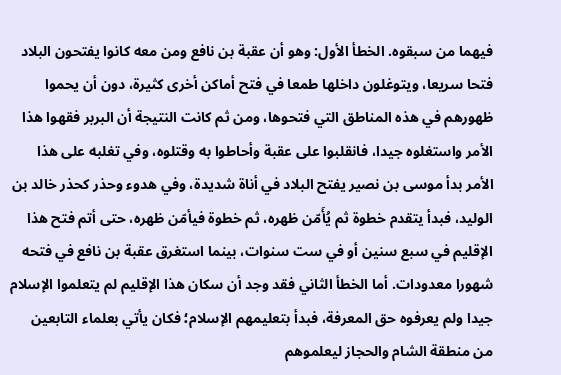فيهما من سبقوه. الخطأ الأول: وهو أن عقبة بن نافع ومن معه كانوا يفتحون البلاد فتحا سريعا، ويتوغلون داخلها طمعا في فتح أماكن أخرى كثيرة، دون أن يحموا ظهورهم في هذه المناطق التي فتحوها، ومن ثم كانت النتيجة أن البربر فقهوا هذا الأمر واستغلوه جيدا، فانقلبوا على عقبة وأحاطوا به وقتلوه، وفي تغلبه على هذا الأمر بدأ موسى بن نصير يفتح البلاد في أناة شديدة، وفي هدوء وحذر كحذر خالد بن الوليد، فبدأ يتقدم خطوة ثم يُأَمّن ظهره، ثم خطوة فيأمّن ظهره، حتى أتم فتح هذا الإقليم في سبع سنين أو في ست سنوات، بينما استغرق عقبة بن نافع في فتحه شهورا معدودات. أما الخطأ الثاني فقد وجد أن سكان هذا الإقليم لم يتعلموا الإسلام جيدا ولم يعرفوه حق المعرفة، فبدأ بتعليمهم الإسلام؛ فكان يأتي بعلماء التابعين من منطقة الشام والحجاز ليعلموهم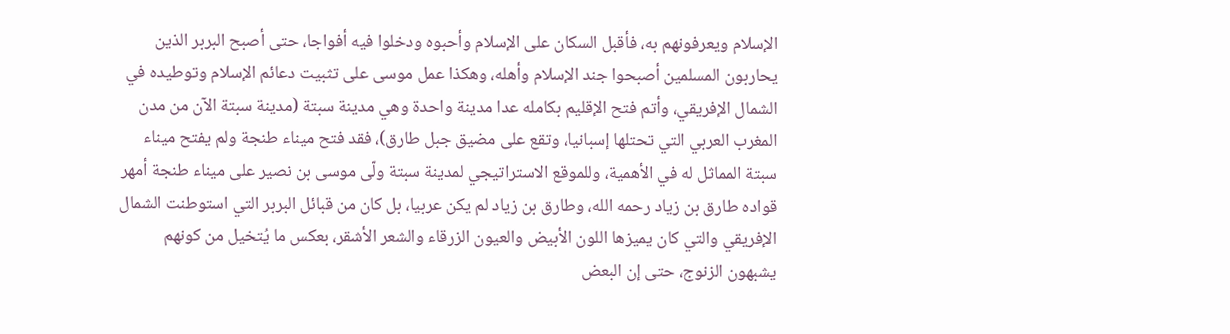الإسلام ويعرفونهم به، فأقبل السكان على الإسلام وأحبوه ودخلوا فيه أفواجا، حتى أصبح البربر الذين يحاربون المسلمين أصبحوا جند الإسلام وأهله، وهكذا عمل موسى على تثبيت دعائم الإسلام وتوطيده في الشمال الإفريقي، وأتم فتح الإقليم بكامله عدا مدينة واحدة وهي مدينة سبتة (مدينة سبتة الآن من مدن المغرب العربي التي تحتلها إسبانيا، وتقع على مضيق جبل طارق)، فقد فتح ميناء طنجة ولم يفتح ميناء سبتة المماثل له في الأهمية، وللموقع الاستراتيجي لمدينة سبتة ولّى موسى بن نصير على ميناء طنجة أمهر قواده طارق بن زياد رحمه الله، وطارق بن زياد لم يكن عربيا، بل كان من قبائل البربر التي استوطنت الشمال الإفريقي والتي كان يميزها اللون الأبيض والعيون الزرقاء والشعر الأشقر، بعكس ما يُتخيل من كونهم يشبهون الزنوج، حتى إن البعض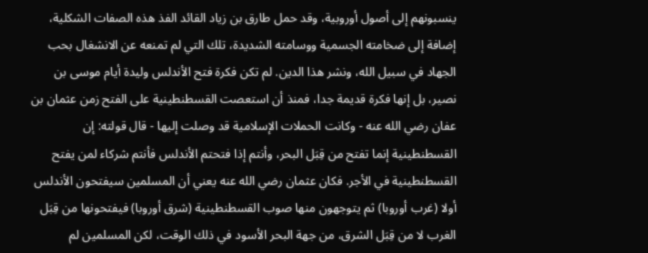ينسبونهم إلى أصول أوروبية، وقد حمل طارق بن زياد القائد الفذ هذه الصفات الشكلية، إضافة إلى ضخامته الجسمية ووسامته الشديدة، تلك التي لم تمنعه عن الانشغال بحب الجهاد في سبيل الله، ونشر هذا الدين. لم تكن فكرة فتح الأندلس وليدة أيام موسى بن نصير، بل إنها فكرة قديمة جدا، فمنذ أن استعصت القسطنطينية على الفتح زمن عثمان بن عفان رضي الله عنه - وكانت الحملات الإسلامية قد وصلت إليها - قال قولته: إن القسطنطينية إنما تفتح من قِبَل البحر، وأنتم إذا فتحتم الأندلس فأنتم شركاء لمن يفتح القسطنطينية في الأجر. فكان عثمان رضي الله عنه يعني أن المسلمين سيفتحون الأندلس أولا (غرب أوروبا) ثم يتوجهون منها صوب القسطنطينية (شرق أوروبا) فيفتحونها من قِبَل الغرب لا من قِبَل الشرق، من جهة البحر الأسود في ذلك الوقت، لكن المسلمين لم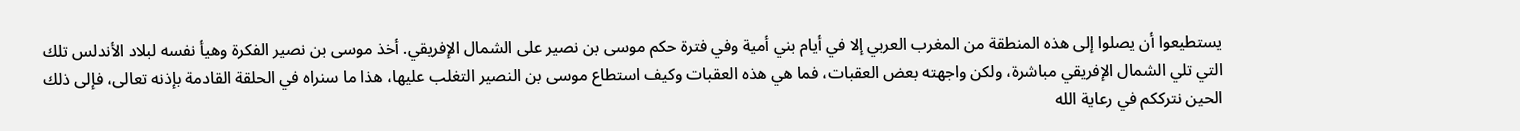يستطيعوا أن يصلوا إلى هذه المنطقة من المغرب العربي إلا في أيام بني أمية وفي فترة حكم موسى بن نصير على الشمال الإفريقي. أخذ موسى بن نصير الفكرة وهيأ نفسه لبلاد الأندلس تلك التي تلي الشمال الإفريقي مباشرة، ولكن واجهته بعض العقبات، فما هي هذه العقبات وكيف استطاع موسى بن النصير التغلب عليها، هذا ما سنراه في الحلقة القادمة بإذنه تعالى، فإلى ذلك الحين نترككم في رعاية الله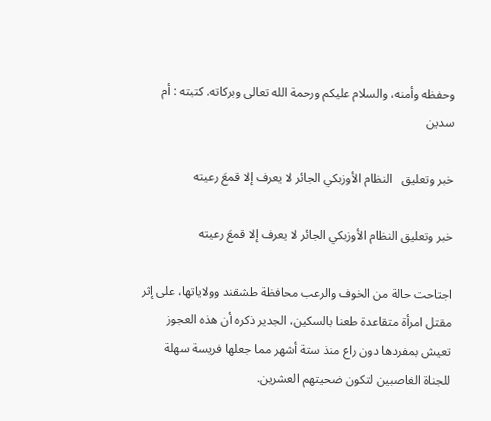وحفظه وأمنه، والسلام عليكم ورحمة الله تعالى وبركاته. كتبته : أم سدين

خبر وتعليق   النظام الأوزبكي الجائر لا يعرف إلا قمعَ رعيته

خبر وتعليق النظام الأوزبكي الجائر لا يعرف إلا قمعَ رعيته

اجتاحت حالة من الخوف والرعب محافظة طشقند وولاياتها، على إثر مقتل امرأة متقاعدة طعنا بالسكين، الجدير ذكره أن هذه العجوز تعيش بمفردها دون راع منذ ستة أشهر مما جعلها فريسة سهلة للجناة الغاصبين لتكون ضحيتهم العشرين.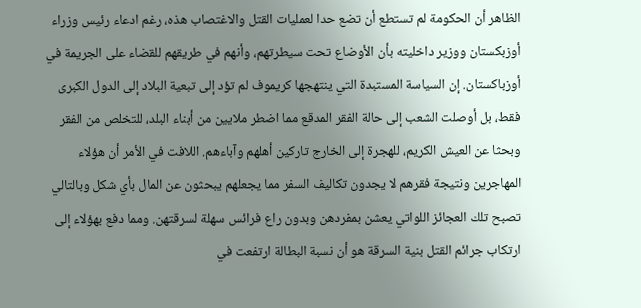الظاهر أن الحكومة لم تستطع أن تضع حدا لعمليات القتل والاغتصاب هذه، رغم ادعاء رئيس وزراء أوزبكستان ووزير داخليته بأن الأوضاع تحت سيطرتهم، وأنهم في طريقهم للقضاء على الجريمة في أوزباكستان. إن السياسة المستبدة التي ينتهجها كريموف لم تؤد إلى تبعية البلاد إلى الدول الكبرى فقط، بل أوصلت الشعب إلى حالة الفقر المدقع مما اضطر ملايين من أبناء البلد، للتخلص من الفقر وبحثا عن العيش الكريم، للهجرة إلى الخارج تاركين أهلهم وآباءهم. اللافت في الأمر أن هؤلاء المهاجرين ونتيجة فقرهم لا يجدون تكاليف السفر مما يجعلهم يبحثون عن المال بأي شكل وبالتالي تصبح تلك العجائز اللواتي يعشن بمفردهن وبدون راع فرائس سهلة لسرقتهن. ومما دفع بهؤلاء إلى ارتكاب جرائم القتل بنية السرقة هو أن نسبة البطالة ارتفعت في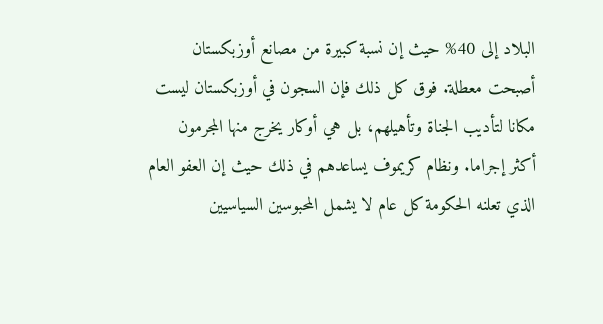البلاد إلى 40% حيث إن نسبة كبيرة من مصانع أوزبكستان أصبحت معطلة. فوق كل ذلك فإن السجون في أوزبكستان ليست مكانا لتأديب الجناة وتأهيلهم، بل هي أوكار يخرج منها المجرمون أكثر إجراما. ونظام كريموف يساعدهم في ذلك حيث إن العفو العام الذي تعلنه الحكومة كل عام لا يشمل المحبوسين السياسيين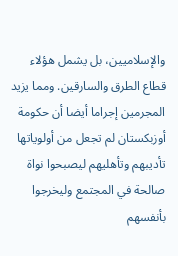والإسلاميين، بل يشمل هؤلاء قطاع الطرق والسارقين. ومما يزيد المجرمين إجراما أيضا أن حكومة أوزبكستان لم تجعل من أولوياتها تأديبهم وتأهليهم ليصبحوا نواة صالحة في المجتمع وليخرجوا بأنفسهم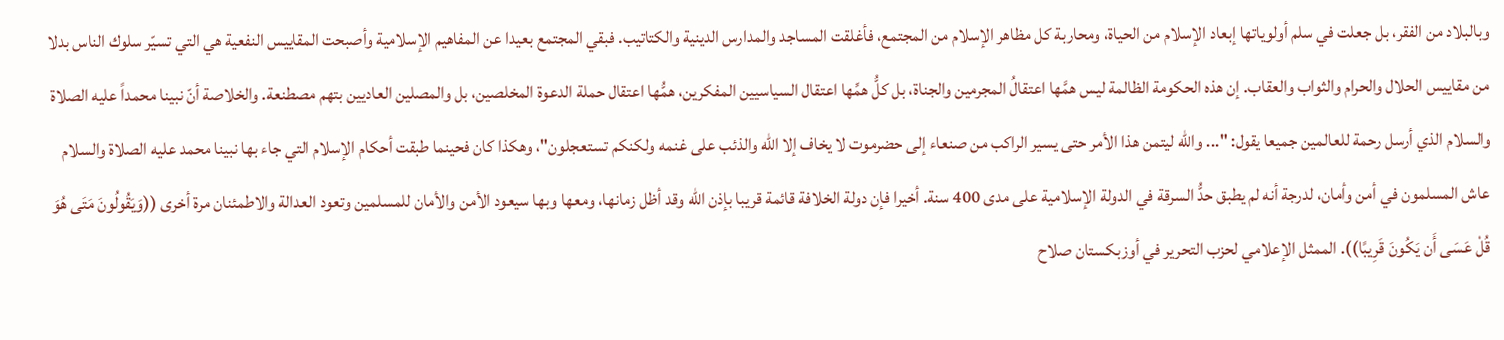وبالبلاد من الفقر، بل جعلت في سلم أولوياتها إبعاد الإسلام من الحياة، ومحاربة كل مظاهر الإسلام من المجتمع، فأغلقت المساجد والمدارس الدينية والكتاتيب. فبقي المجتمع بعيدا عن المفاهيم الإسلامية وأصبحت المقاييس النفعية هي التي تسيّر سلوك الناس بدلا من مقاييس الحلال والحرام والثواب والعقاب. إن هذه الحكومة الظالمة ليس همَّها اعتقالُ المجرمين والجناة، بل كلُّ همِّها اعتقال السياسيين المفكرين، همُّها اعتقال حملة الدعوة المخلصين، بل والمصلين العاديين بتهم مصطنعة. والخلاصة أنّ نبينا محمداً عليه الصلاة والسلام الذي أرسل رحمة للعالمين جميعا يقول: "... والله ليتمن هذا الأمر حتى يسير الراكب من صنعاء إلى حضرموت لا يخاف إلا الله والذئب على غنمه ولكنكم تستعجلون"، وهكذا كان فحينما طبقت أحكام الإسلام التي جاء بها نبينا محمد عليه الصلاة والسلام عاش المسلمون في أمن وأمان، لدرجة أنه لم يطبق حدُّ السرقة في الدولة الإسلامية على مدى 400 سنة. أخيرا فإن دولة الخلافة قائمة قريبا بإذن الله وقد أظل زمانها، ومعها وبها سيعود الأمن والأمان للمسلمين وتعود العدالة والاطمئنان مرة أخرى ((وَيَقُولُونَ مَتَى هُوَ قُلْ عَسَى أَن يَكُونَ قَرِيبًا)). الممثل الإعلامي لحزب التحرير في أوزبكستان صلاح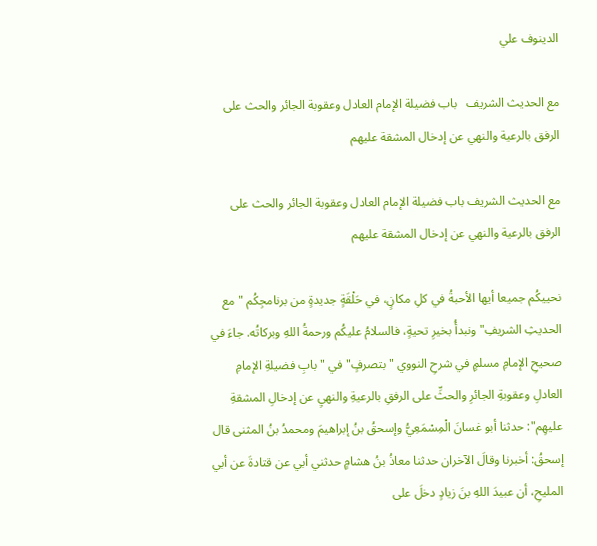الدينوف علي

مع الحديث الشريف   باب فضيلة الإمام العادل وعقوبة الجائر والحث على الرفق بالرعية والنهي عن إدخال المشقة عليهم

مع الحديث الشريف باب فضيلة الإمام العادل وعقوبة الجائر والحث على الرفق بالرعية والنهي عن إدخال المشقة عليهم

نحييكُم جميعا أيها الأحبةُ في كلِ مكانٍ، في حَلْقَةٍ جديدةٍ من برنامجِكُم "مع الحديثِ الشريفِ" ونبدأُ بخيرِ تحيةٍ، فالسلامُ عليكُم ورحمةُ اللهِ وبركاتُه. جاءَ في صحيحِ الإمامِ مسلمٍ في شرحِ النووي "بتصرفٍ" في " بابِ فضيلةِ الإمامِ العادلِ وعقوبةِ الجائرِ والحثِّ على الرفقِ بالرعيةِ والنهيِ عن إدخالِ المشقةِ عليهِم": حدثنا أبو غسانَ الْمِسْمَعِيُّ وإسحقُ بنُ إبراهيمَ ومحمدُ بنُ المثنى قال إسحقُ: أخبرنا وقالَ الآخران حدثنا معاذُ بنُ هشامٍ حدثني أبي عن قتادةَ عن أبي المليحِ، أن عبيدَ اللهِ بنَ زيادٍ دخلَ على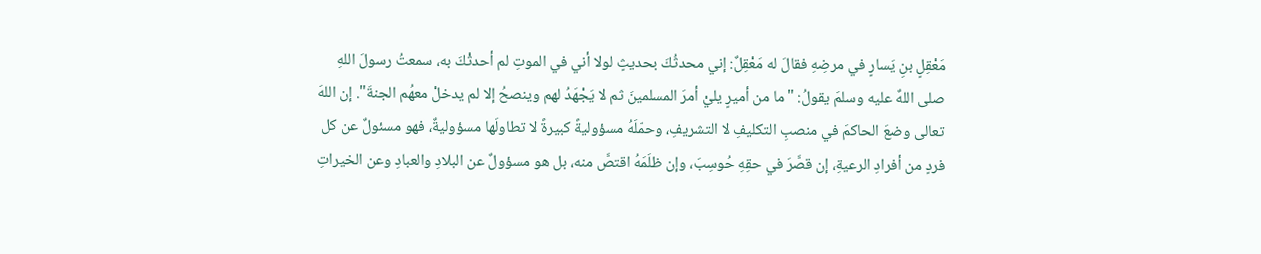مَعْقِلٍ بنِ يَسارٍ في مرضِهِ فقالَ له مَعْقِلٌ: إني محدثُكَ بحديثٍ لولا أني في الموتِ لم أحدثْكَ به، سمعتُ رسولَ اللهِ صلى اللهٌ عليه وسلمَ يقولُ: "ما من أميرٍ يليْ أمرَ المسلمينَ ثم لا يَجْهَدُ لهم وينصحُ إلا لم يدخلْ معهُم الجنةَ". إن اللهَ تعالى وضعَ الحاكمَ في منصبِ التكليفِ لا التشريفِ، وحمّلَهُ مسؤوليةً كبيرةً لا تطاولَها مسؤوليةٌ، فهو مسئولٌ عن كل فردٍ من أفرادِ الرعيةِ، إن قصَّرَ في حقِهِ حُوسِبَ، وإن ظلَمَهُ اقتصَّ منه، بل هو مسؤولٌ عن البلادِ والعبادِ وعن الخيراتِ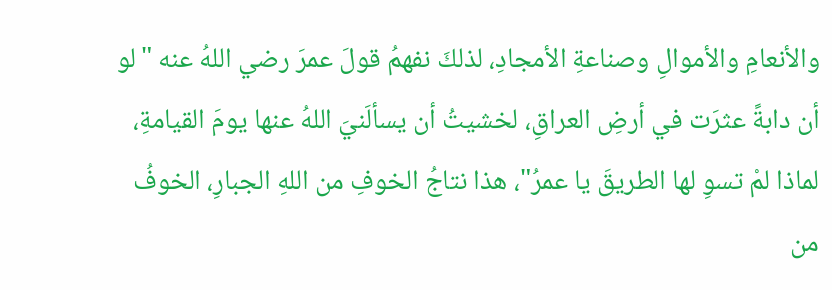والأنعامِ والأموالِ وصناعةِ الأمجادِ، لذلكَ نفهمُ قولَ عمرَ رضي اللهُ عنه "لو أن دابةً عثرَت في أرضِ العراقِ، لخشيتُ أن يسألَنيَ اللهُ عنها يومَ القيامةِ، لماذا لمْ تسوِ لها الطريقَ يا عمرُ"، هذا نتاجُ الخوفِ من اللهِ الجبارِ، الخوفُ من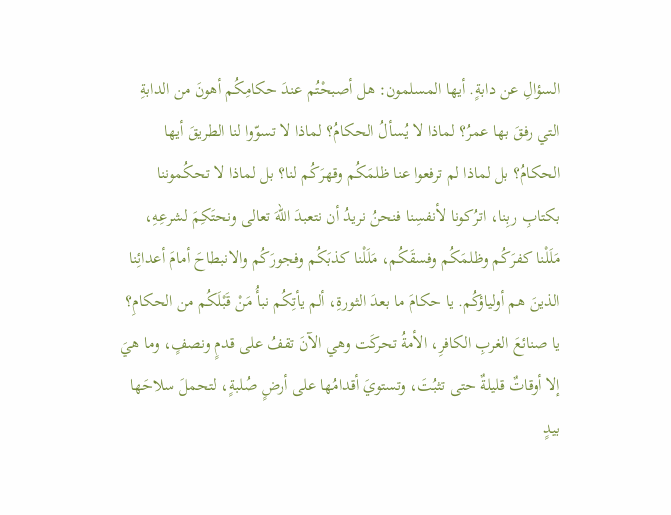السؤالِ عن دابةٍ. أيها المسلمون: هل أصبحْتُم عندَ حكامِكُم أهونَ من الدابةِ التي رفقَ بها عمرُ؟ لماذا لا يُسألُ الحكامُ؟ لماذا لا تسوّوا لنا الطريقَ أيها الحكامُ؟ بل لماذا لم ترفعوا عنا ظلمَكُم وقهرَكُم لنا؟ بل لماذا لا تحكُموننا بكتابِ ربِنا، اترُكونا لأنفسِنا فنحنُ نريدُ أن نتعبدَ اللهَ تعالى ونحتَكِمَ لشرعِهِ، مَلَلْنا كفرَكُم وظلمَكُم وفسقَكُم، مَلَلْنا كذبَكُم وفجورَكُم والانبطاحَ أمامَ أعدائِنا الذينَ هم أولياؤكُم. يا حكامَ ما بعدَ الثورةِ، ألم يأتِكُم نبأُ مَنْ قَبْلَكُم من الحكامِ؟ يا صنائعَ الغربِ الكافرِ، الأمةُ تحركَت وهي الآنَ تقفُ على قدمٍ ونصفٍ، وما هيَ إلا أوقاتٌ قليلةٌ حتى تثبُتَ، وتستويَ أقدامُها على أرضٍ صُلبةٍ، لتحملَ سلاحَها بيدٍ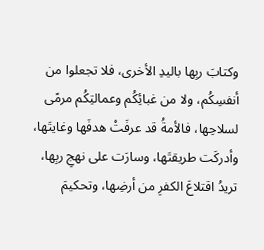وكتابَ ربِها باليدِ الأخرى، فلا تجعلوا من أنفسِكُم، ولا من غبائِكُم وعمالتِكُم مرمًى لسلاحِها، فالأمةُ قد عرفَتْ هدفَها وغايتَها، وأدركَت طريقتَها، وسارَت على نهجِ ربِها، تريدُ اقتلاعَ الكفرِ من أرضِها، وتحكيمَ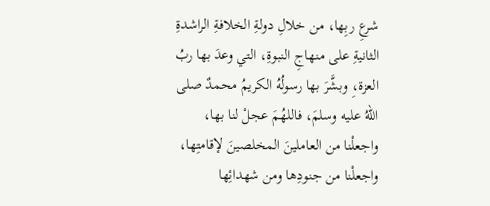شرعِ ربِها، من خلالِ دولةِ الخلافةِ الراشدةِ الثانيةِ على منهاجِ النبوةِ، التي وعدَ بها ربُ العزة،ِ وبشَّرَ بها رسولُهُ الكريمُ محمدٌ صلى اللهُ عليه وسلمَ، فاللهُمَ عجلْ لنا بها، واجعلْنا من العاملينَ المخلصينَ لإقامتِها، واجعلْنا من جنودِها ومن شهدائِها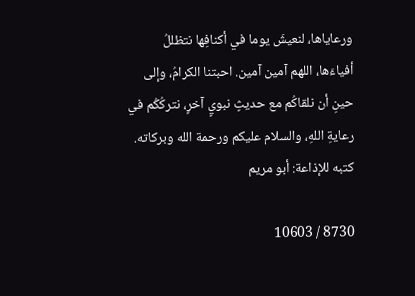ورعاياها، لنعيشَ يوما في أكنافِها نتظللُ أفياءَها، اللهم آمين آمين. احبتنا الكرامُ، وإلى حينِ أن نلقاكُم مع حديثٍ نبويٍ آخرٍ، نتركُكُم في رعايةِ اللهِ، والسلام عليكم ورحمة الله وبركاته. كتبه للإذاعة: أبو مريم

8730 / 10603